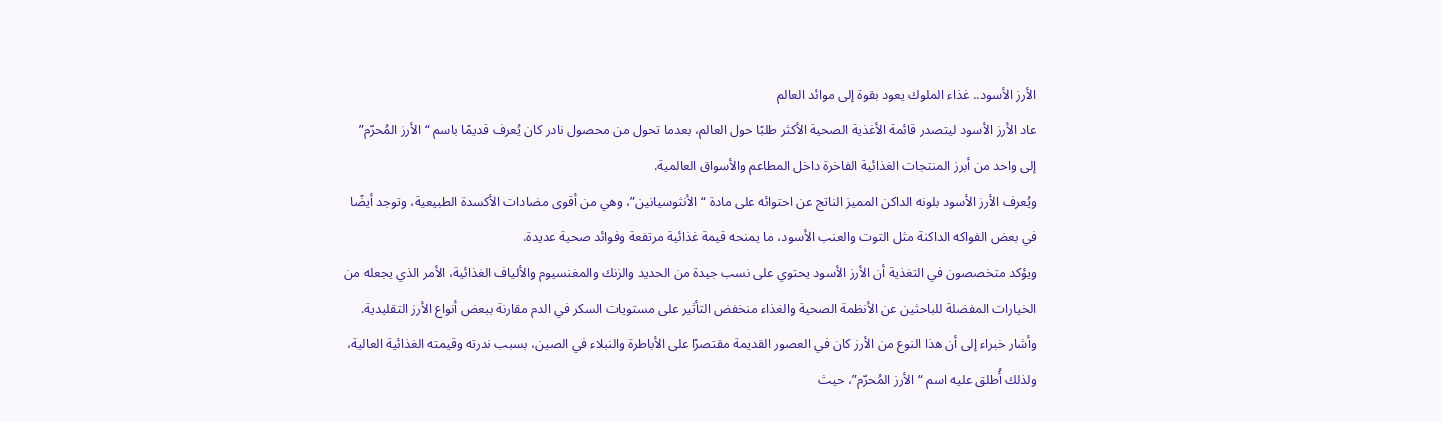الأرز الأسود.. غذاء الملوك يعود بقوة إلى موائد العالم
عاد الأرز الأسود ليتصدر قائمة الأغذية الصحية الأكثر طلبًا حول العالم، بعدما تحول من محصول نادر كان يُعرف قديمًا باسم “الأرز المُحرّم” إلى واحد من أبرز المنتجات الغذائية الفاخرة داخل المطاعم والأسواق العالمية.
ويُعرف الأرز الأسود بلونه الداكن المميز الناتج عن احتوائه على مادة “الأنثوسيانين”، وهي من أقوى مضادات الأكسدة الطبيعية، وتوجد أيضًا في بعض الفواكه الداكنة مثل التوت والعنب الأسود، ما يمنحه قيمة غذائية مرتفعة وفوائد صحية عديدة.
ويؤكد متخصصون في التغذية أن الأرز الأسود يحتوي على نسب جيدة من الحديد والزنك والمغنسيوم والألياف الغذائية، الأمر الذي يجعله من الخيارات المفضلة للباحثين عن الأنظمة الصحية والغذاء منخفض التأثير على مستويات السكر في الدم مقارنة ببعض أنواع الأرز التقليدية.
وأشار خبراء إلى أن هذا النوع من الأرز كان في العصور القديمة مقتصرًا على الأباطرة والنبلاء في الصين، بسبب ندرته وقيمته الغذائية العالية، ولذلك أُطلق عليه اسم “الأرز المُحرّم”، حيث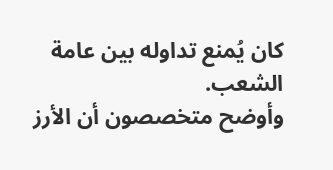كان يُمنع تداوله بين عامة الشعب.
وأوضح متخصصون أن الأرز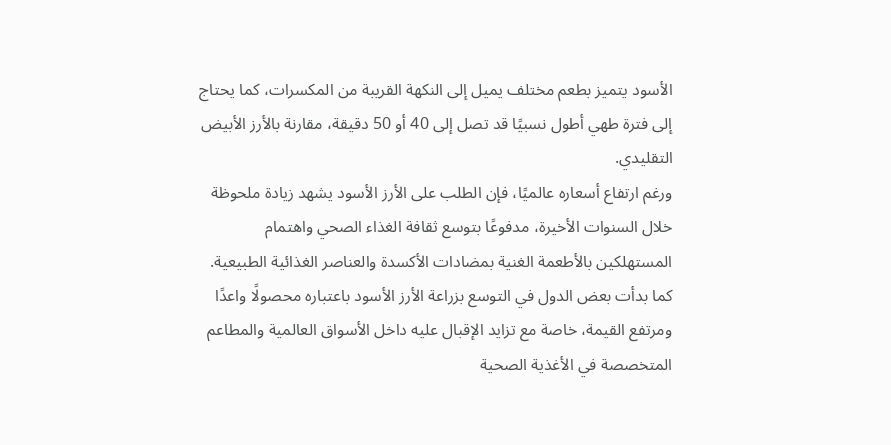الأسود يتميز بطعم مختلف يميل إلى النكهة القريبة من المكسرات، كما يحتاج إلى فترة طهي أطول نسبيًا قد تصل إلى 40 أو 50 دقيقة، مقارنة بالأرز الأبيض التقليدي.
ورغم ارتفاع أسعاره عالميًا، فإن الطلب على الأرز الأسود يشهد زيادة ملحوظة خلال السنوات الأخيرة، مدفوعًا بتوسع ثقافة الغذاء الصحي واهتمام المستهلكين بالأطعمة الغنية بمضادات الأكسدة والعناصر الغذائية الطبيعية.
كما بدأت بعض الدول في التوسع بزراعة الأرز الأسود باعتباره محصولًا واعدًا ومرتفع القيمة، خاصة مع تزايد الإقبال عليه داخل الأسواق العالمية والمطاعم المتخصصة في الأغذية الصحية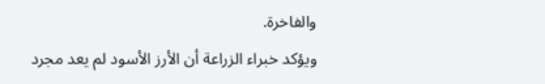والفاخرة.
ويؤكد خبراء الزراعة أن الأرز الأسود لم يعد مجرد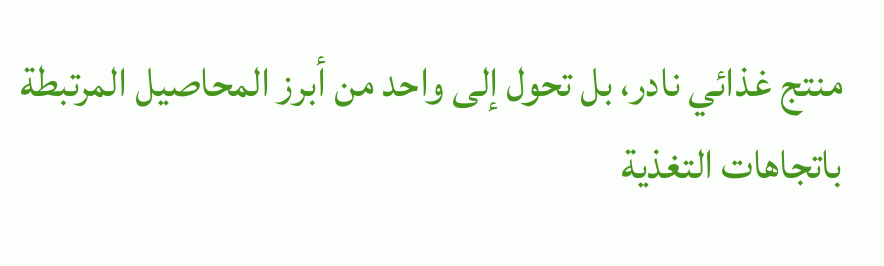منتج غذائي نادر، بل تحول إلى واحد من أبرز المحاصيل المرتبطة باتجاهات التغذية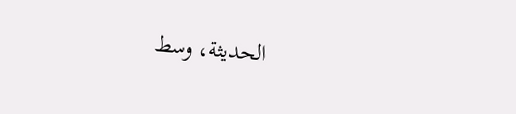الحديثة، وسط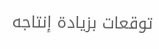توقعات بزيادة إنتاجه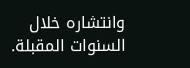وانتشاره خلال السنوات المقبلة.